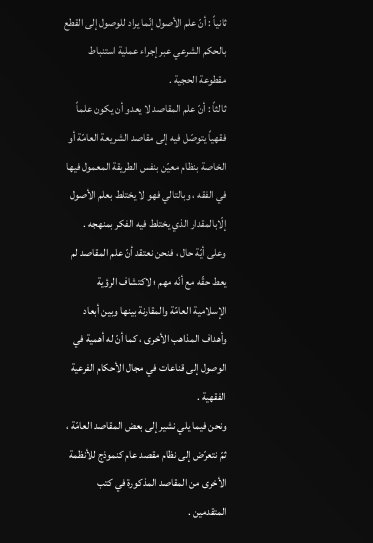ثانياً : أنّ علم الأصول إنّما يراد للوصول إلى القطع بالحكم الشرعي عبر إجراء عملية استنباط مقطوعة الحجية .
ثالثاً : أنّ علم المقاصد لا يعدو أن يكون علماً فقهياً يتوصّل فيه إلى مقاصد الشريعة العامّة أو الخاصة بنظام معيّن بنفس الطريقة المعمول فيها في الفقه ، وبالتالي فهو لا يختلط بعلم الأصول إلّابالمقدار الذي يختلط فيه الفكر بمنهجه .
وعلى أيّة حال ، فنحن نعتقد أنّ علم المقاصد لم يعط حقّه مع أنّه مهم ؛ لاكتشاف الرؤية الإسلامية العامّة والمقارنة بينها وبين أبعاد وأهداف المذاهب الأخرى ، كما أنّ له أهمية في الوصول إلى قناعات في مجال الأحكام الفرعية الفقهية .
ونحن فيما يلي نشير إلى بعض المقاصد العامّة ، ثمّ نتعرّض إلى نظام مقصد عام كنموذج للأنظمة الأخرى من المقاصد المذكورة في كتب المتقدمين .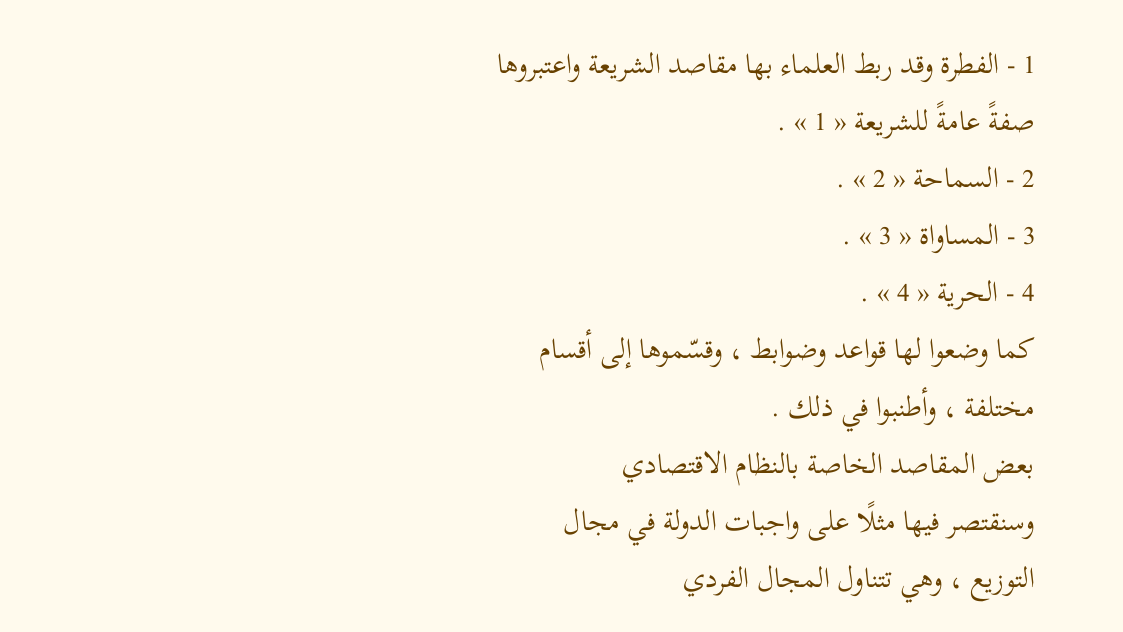1 - الفطرة وقد ربط العلماء بها مقاصد الشريعة واعتبروها صفةً عامةً للشريعة « 1 » .
2 - السماحة « 2 » .
3 - المساواة « 3 » .
4 - الحرية « 4 » .
كما وضعوا لها قواعد وضوابط ، وقسّموها إلى أقسام مختلفة ، وأطنبوا في ذلك .
بعض المقاصد الخاصة بالنظام الاقتصادي
وسنقتصر فيها مثلًا على واجبات الدولة في مجال التوزيع ، وهي تتناول المجال الفردي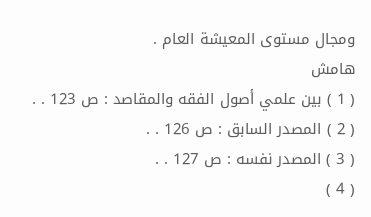ومجال مستوى المعيشة العام .
هامش
( 1 ) بين علمي أصول الفقه والمقاصد : ص 123 . .
( 2 ) المصدر السابق : ص 126 . .
( 3 ) المصدر نفسه : ص 127 . .
( 4 )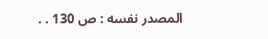المصدر نفسه : ص 130 . .